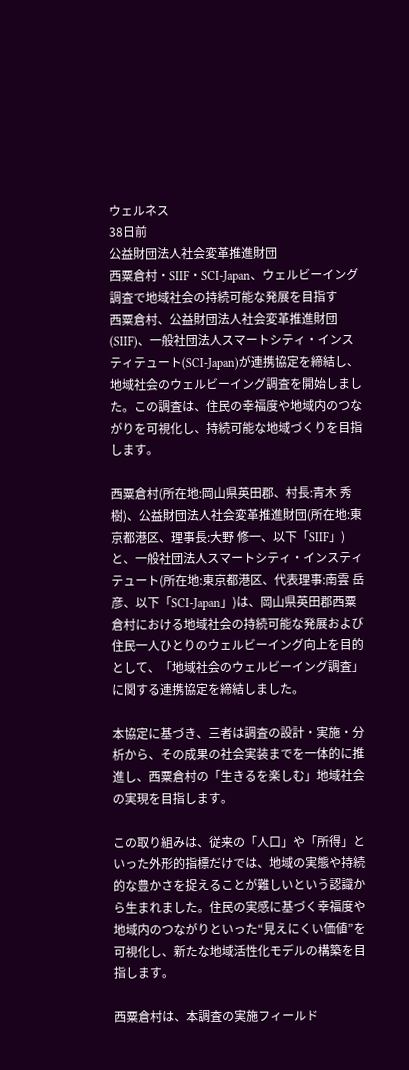ウェルネス
38日前
公益財団法人社会変革推進財団
西粟倉村・SIIF・SCI-Japan、ウェルビーイング調査で地域社会の持続可能な発展を目指す
西粟倉村、公益財団法人社会変革推進財団(SIIF)、一般社団法人スマートシティ・インスティテュート(SCI-Japan)が連携協定を締結し、地域社会のウェルビーイング調査を開始しました。この調査は、住民の幸福度や地域内のつながりを可視化し、持続可能な地域づくりを目指します。

西粟倉村(所在地:岡山県英田郡、村長:青木 秀樹)、公益財団法人社会変革推進財団(所在地:東京都港区、理事長:大野 修一、以下「SIIF」)と、一般社団法人スマートシティ・インスティテュート(所在地:東京都港区、代表理事:南雲 岳彦、以下「SCI-Japan」)は、岡山県英田郡西粟倉村における地域社会の持続可能な発展および住民一人ひとりのウェルビーイング向上を目的として、「地域社会のウェルビーイング調査」に関する連携協定を締結しました。

本協定に基づき、三者は調査の設計・実施・分析から、その成果の社会実装までを一体的に推進し、西粟倉村の「生きるを楽しむ」地域社会の実現を目指します。

この取り組みは、従来の「人口」や「所得」といった外形的指標だけでは、地域の実態や持続的な豊かさを捉えることが難しいという認識から生まれました。住民の実感に基づく幸福度や地域内のつながりといった“見えにくい価値”を可視化し、新たな地域活性化モデルの構築を目指します。

西粟倉村は、本調査の実施フィールド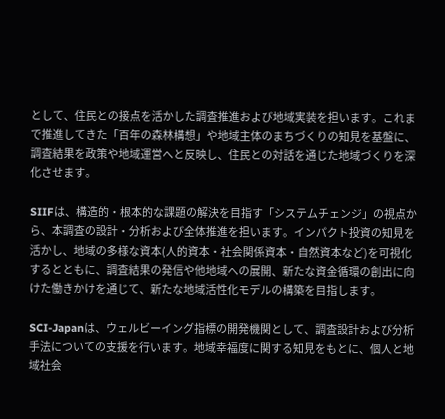として、住民との接点を活かした調査推進および地域実装を担います。これまで推進してきた「百年の森林構想」や地域主体のまちづくりの知見を基盤に、調査結果を政策や地域運営へと反映し、住民との対話を通じた地域づくりを深化させます。

SIIFは、構造的・根本的な課題の解決を目指す「システムチェンジ」の視点から、本調査の設計・分析および全体推進を担います。インパクト投資の知見を活かし、地域の多様な資本(人的資本・社会関係資本・自然資本など)を可視化するとともに、調査結果の発信や他地域への展開、新たな資金循環の創出に向けた働きかけを通じて、新たな地域活性化モデルの構築を目指します。

SCI-Japanは、ウェルビーイング指標の開発機関として、調査設計および分析手法についての支援を行います。地域幸福度に関する知見をもとに、個人と地域社会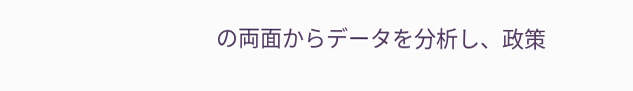の両面からデータを分析し、政策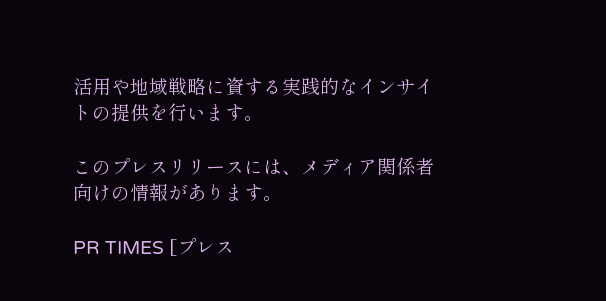活用や地域戦略に資する実践的なインサイトの提供を行います。

このプレスリリースには、メディア関係者向けの情報があります。

PR TIMES [プレス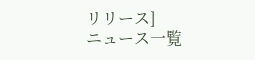リリース]
ニュース一覧